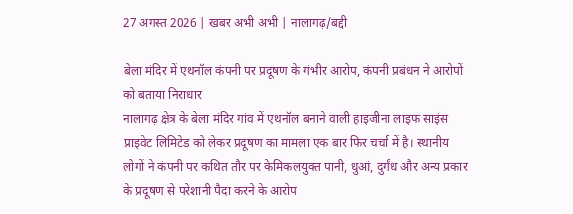27 अगस्त 2026 | खबर अभी अभी | नालागढ़/बद्दी

बेला मंदिर में एथनॉल कंपनी पर प्रदूषण के गंभीर आरोप, कंपनी प्रबंधन ने आरोपों को बताया निराधार
नालागढ़ क्षेत्र के बेला मंदिर गांव में एथनॉल बनाने वाली हाइजीना लाइफ साइंस प्राइवेट लिमिटेड को लेकर प्रदूषण का मामला एक बार फिर चर्चा में है। स्थानीय लोगों ने कंपनी पर कथित तौर पर केमिकलयुक्त पानी, धुआं, दुर्गंध और अन्य प्रकार के प्रदूषण से परेशानी पैदा करने के आरोप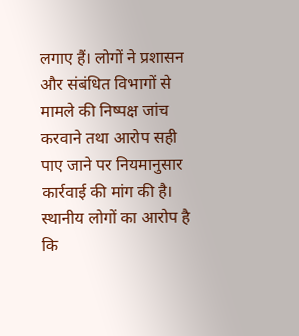लगाए हैं। लोगों ने प्रशासन और संबंधित विभागों से मामले की निष्पक्ष जांच करवाने तथा आरोप सही पाए जाने पर नियमानुसार कार्रवाई की मांग की है।
स्थानीय लोगों का आरोप है कि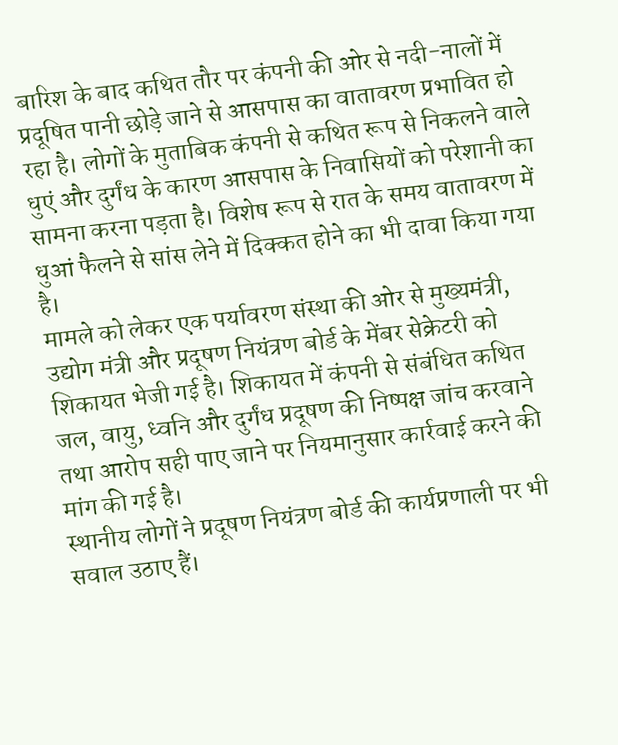बारिश के बाद कथित तौर पर कंपनी की ओर से नदी-नालों में प्रदूषित पानी छोड़े जाने से आसपास का वातावरण प्रभावित हो रहा है। लोगों के मुताबिक कंपनी से कथित रूप से निकलने वाले धुएं और दुर्गंध के कारण आसपास के निवासियों को परेशानी का सामना करना पड़ता है। विशेष रूप से रात के समय वातावरण में धुआं फैलने से सांस लेने में दिक्कत होने का भी दावा किया गया है।
मामले को लेकर एक पर्यावरण संस्था की ओर से मुख्यमंत्री, उद्योग मंत्री और प्रदूषण नियंत्रण बोर्ड के मेंबर सेक्रेटरी को शिकायत भेजी गई है। शिकायत में कंपनी से संबंधित कथित जल, वायु, ध्वनि और दुर्गंध प्रदूषण की निष्पक्ष जांच करवाने तथा आरोप सही पाए जाने पर नियमानुसार कार्रवाई करने की मांग की गई है।
स्थानीय लोगों ने प्रदूषण नियंत्रण बोर्ड की कार्यप्रणाली पर भी सवाल उठाए हैं।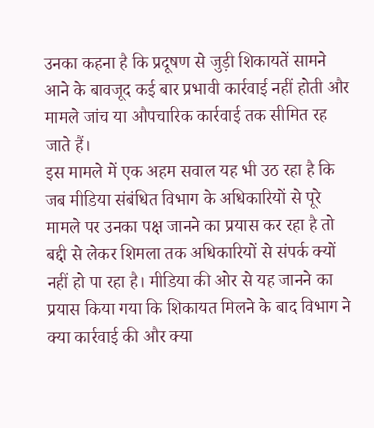उनका कहना है कि प्रदूषण से जुड़ी शिकायतें सामने आने के बावजूद कई बार प्रभावी कार्रवाई नहीं होती और मामले जांच या औपचारिक कार्रवाई तक सीमित रह जाते हैं।
इस मामले में एक अहम सवाल यह भी उठ रहा है कि जब मीडिया संबंधित विभाग के अधिकारियों से पूरे मामले पर उनका पक्ष जानने का प्रयास कर रहा है तो बद्दी से लेकर शिमला तक अधिकारियों से संपर्क क्यों नहीं हो पा रहा है। मीडिया की ओर से यह जानने का प्रयास किया गया कि शिकायत मिलने के बाद विभाग ने क्या कार्रवाई की और क्या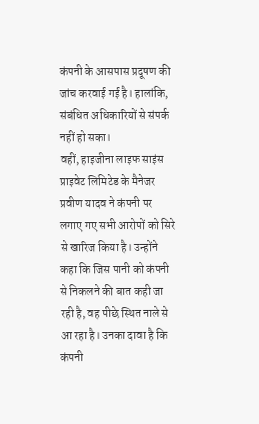कंपनी के आसपास प्रदूषण की जांच करवाई गई है। हालांकि, संबंधित अधिकारियों से संपर्क नहीं हो सका।
वहीं, हाइजीना लाइफ साइंस प्राइवेट लिमिटेड के मैनेजर प्रवीण यादव ने कंपनी पर लगाए गए सभी आरोपों को सिरे से खारिज किया है। उन्होंने कहा कि जिस पानी को कंपनी से निकलने की बात कही जा रही है, वह पीछे स्थित नाले से आ रहा है। उनका दावा है कि कंपनी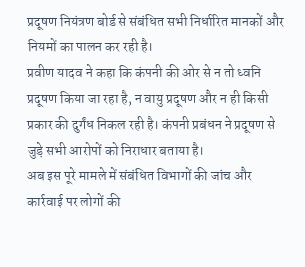प्रदूषण नियंत्रण बोर्ड से संबंधित सभी निर्धारित मानकों और नियमों का पालन कर रही है।
प्रवीण यादव ने कहा कि कंपनी की ओर से न तो ध्वनि प्रदूषण किया जा रहा है, न वायु प्रदूषण और न ही किसी प्रकार की दुर्गंध निकल रही है। कंपनी प्रबंधन ने प्रदूषण से जुड़े सभी आरोपों को निराधार बताया है।
अब इस पूरे मामले में संबंधित विभागों की जांच और कार्रवाई पर लोगों की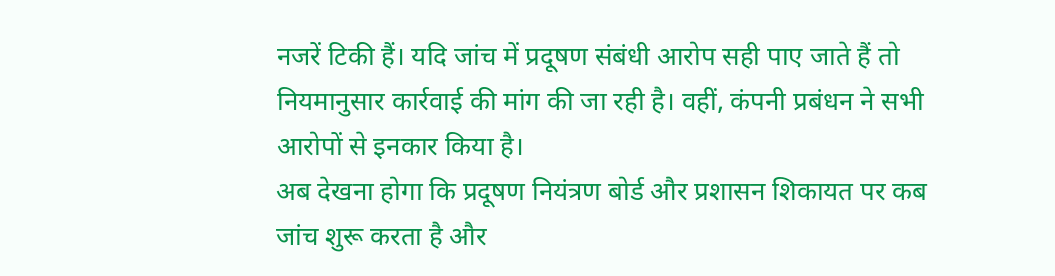नजरें टिकी हैं। यदि जांच में प्रदूषण संबंधी आरोप सही पाए जाते हैं तो नियमानुसार कार्रवाई की मांग की जा रही है। वहीं, कंपनी प्रबंधन ने सभी आरोपों से इनकार किया है।
अब देखना होगा कि प्रदूषण नियंत्रण बोर्ड और प्रशासन शिकायत पर कब जांच शुरू करता है और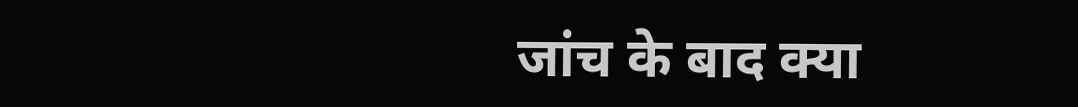जांच के बाद क्या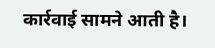कार्रवाई सामने आती है।